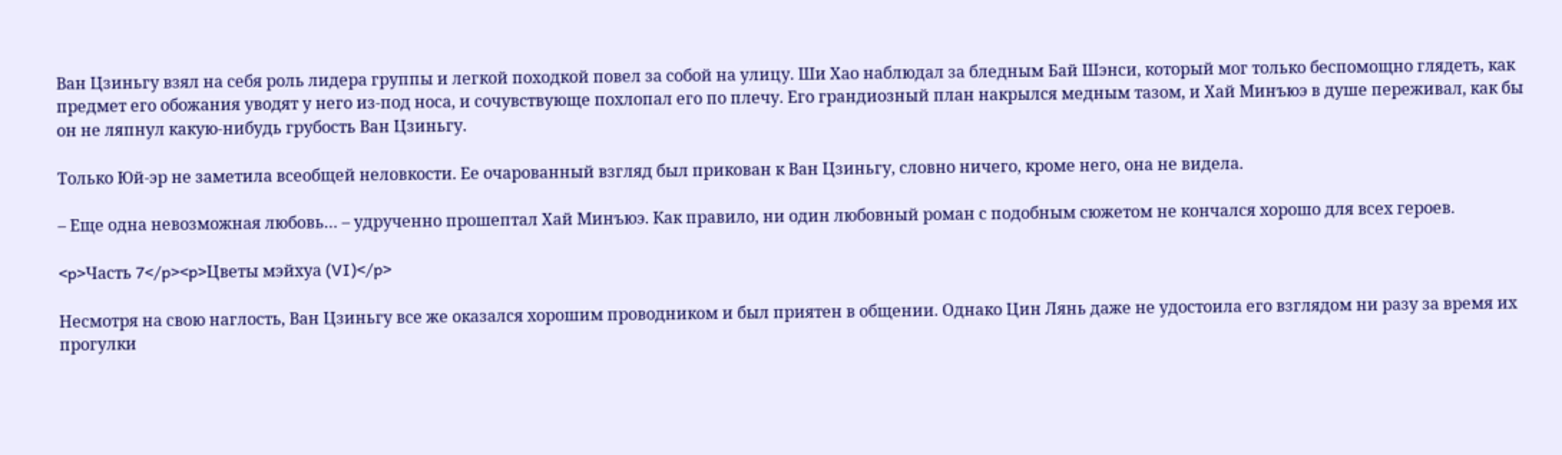Ван Цзиньгу взял на себя роль лидера группы и легкой походкой повел за собой на улицу. Ши Хао наблюдал за бледным Бай Шэнси, который мог только беспомощно глядеть, как предмет его обожания уводят у него из-под носа, и сочувствующе похлопал его по плечу. Его грандиозный план накрылся медным тазом, и Хай Минъюэ в душе переживал, как бы он не ляпнул какую-нибудь грубость Ван Цзиньгу.

Только Юй-эр не заметила всеобщей неловкости. Ее очарованный взгляд был прикован к Ван Цзиньгу, словно ничего, кроме него, она не видела.

– Еще одна невозможная любовь… – удрученно прошептал Хай Минъюэ. Как правило, ни один любовный роман с подобным сюжетом не кончался хорошо для всех героев.

<p>Часть 7</p><p>Цветы мэйхуа (VI)</p>

Несмотря на свою наглость, Ван Цзиньгу все же оказался хорошим проводником и был приятен в общении. Однако Цин Лянь даже не удостоила его взглядом ни разу за время их прогулки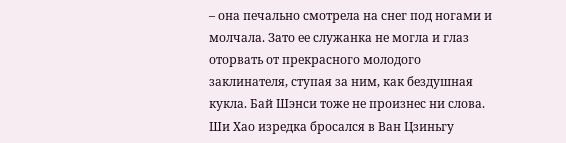– она печально смотрела на снег под ногами и молчала. Зато ее служанка не могла и глаз оторвать от прекрасного молодого заклинателя, ступая за ним, как бездушная кукла. Бай Шэнси тоже не произнес ни слова. Ши Хао изредка бросался в Ван Цзиньгу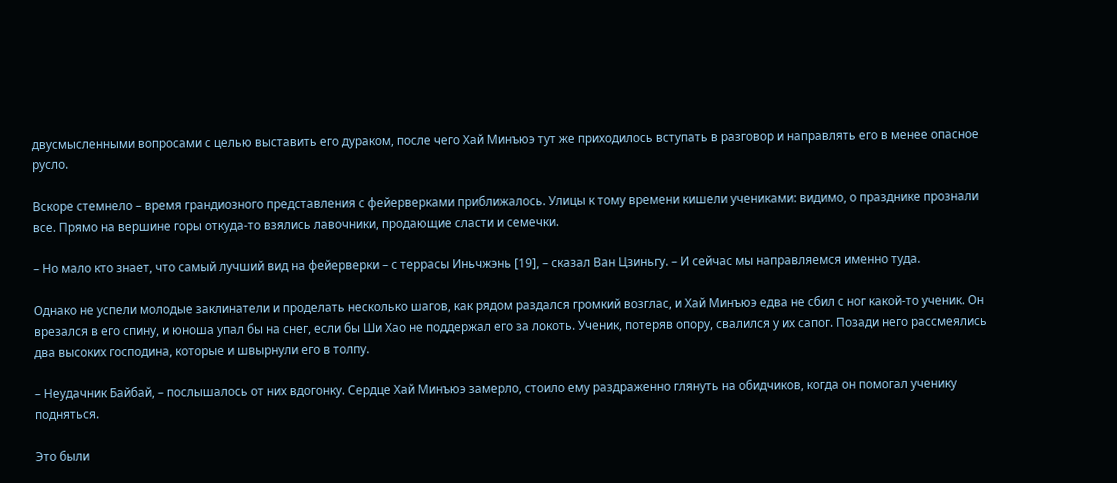двусмысленными вопросами с целью выставить его дураком, после чего Хай Минъюэ тут же приходилось вступать в разговор и направлять его в менее опасное русло.

Вскоре стемнело – время грандиозного представления с фейерверками приближалось. Улицы к тому времени кишели учениками: видимо, о празднике прознали все. Прямо на вершине горы откуда-то взялись лавочники, продающие сласти и семечки.

– Но мало кто знает, что самый лучший вид на фейерверки – с террасы Иньчжэнь [19], – сказал Ван Цзиньгу. – И сейчас мы направляемся именно туда.

Однако не успели молодые заклинатели и проделать несколько шагов, как рядом раздался громкий возглас, и Хай Минъюэ едва не сбил с ног какой-то ученик. Он врезался в его спину, и юноша упал бы на снег, если бы Ши Хао не поддержал его за локоть. Ученик, потеряв опору, свалился у их сапог. Позади него рассмеялись два высоких господина, которые и швырнули его в толпу.

– Неудачник Байбай, – послышалось от них вдогонку. Сердце Хай Минъюэ замерло, стоило ему раздраженно глянуть на обидчиков, когда он помогал ученику подняться.

Это были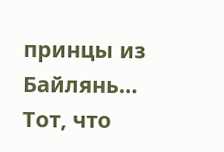принцы из Байлянь… Тот, что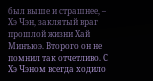был выше и страшнее, – Хэ Чэн, заклятый враг прошлой жизни Хай Минъюэ. Второго он не помнил так отчетливо. С Хэ Чэном всегда ходило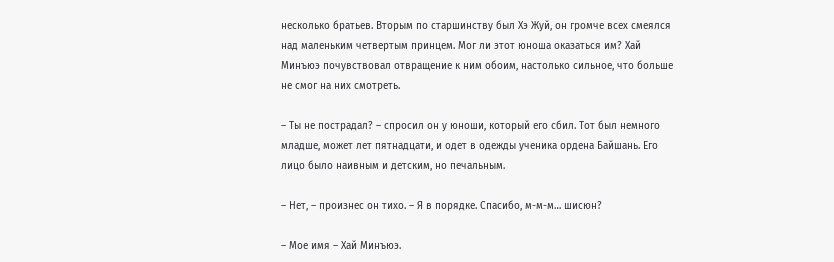несколько братьев. Вторым по старшинству был Хэ Жуй, он громче всех смеялся над маленьким четвертым принцем. Мог ли этот юноша оказаться им? Хай Минъюэ почувствовал отвращение к ним обоим, настолько сильное, что больше не смог на них смотреть.

– Ты не пострадал? – спросил он у юноши, который его сбил. Тот был немного младше, может лет пятнадцати, и одет в одежды ученика ордена Байшань. Его лицо было наивным и детским, но печальным.

– Нет, – произнес он тихо. – Я в порядке. Спасибо, м-м-м… шисюн?

– Мое имя – Хай Минъюэ.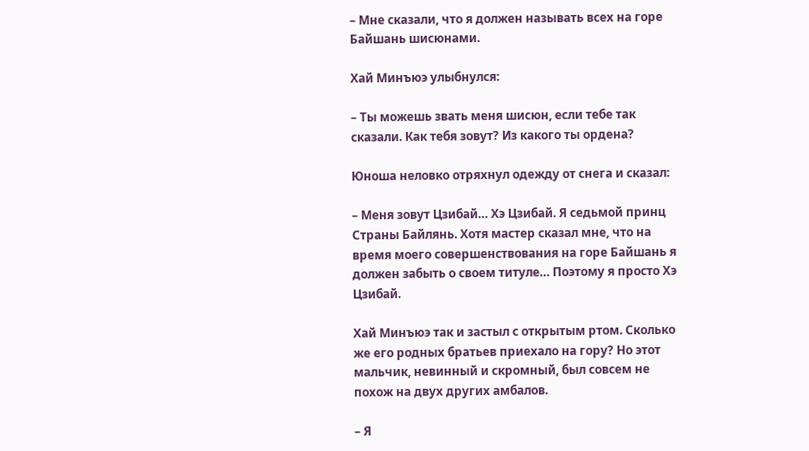– Мне сказали, что я должен называть всех на горе Байшань шисюнами.

Хай Минъюэ улыбнулся:

– Ты можешь звать меня шисюн, если тебе так сказали. Как тебя зовут? Из какого ты ордена?

Юноша неловко отряхнул одежду от снега и сказал:

– Меня зовут Цзибай… Хэ Цзибай. Я седьмой принц Страны Байлянь. Хотя мастер сказал мне, что на время моего совершенствования на горе Байшань я должен забыть о своем титуле… Поэтому я просто Хэ Цзибай.

Хай Минъюэ так и застыл с открытым ртом. Сколько же его родных братьев приехало на гору? Но этот мальчик, невинный и скромный, был совсем не похож на двух других амбалов.

– Я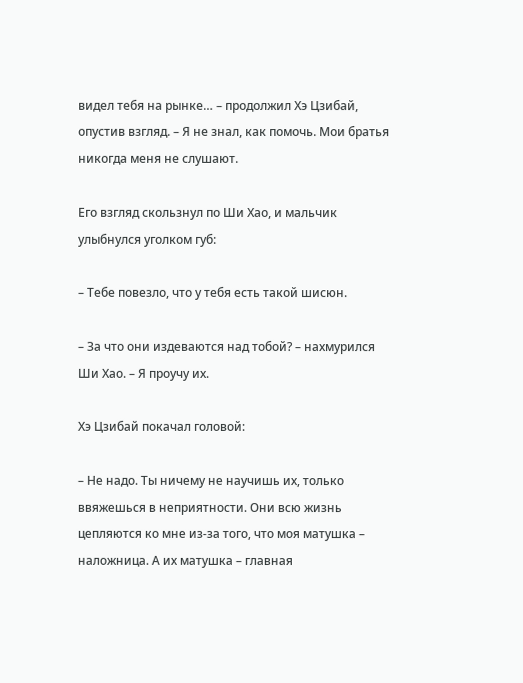видел тебя на рынке… – продолжил Хэ Цзибай, опустив взгляд. – Я не знал, как помочь. Мои братья никогда меня не слушают.

Его взгляд скользнул по Ши Хао, и мальчик улыбнулся уголком губ:

– Тебе повезло, что у тебя есть такой шисюн.

– За что они издеваются над тобой? – нахмурился Ши Хао. – Я проучу их.

Хэ Цзибай покачал головой:

– Не надо. Ты ничему не научишь их, только ввяжешься в неприятности. Они всю жизнь цепляются ко мне из-за того, что моя матушка – наложница. А их матушка – главная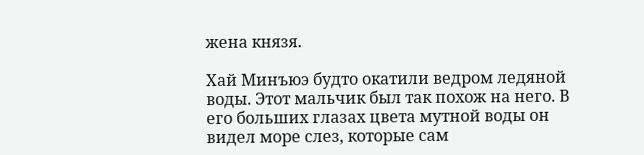жена князя.

Хай Минъюэ будто окатили ведром ледяной воды. Этот мальчик был так похож на него. В его больших глазах цвета мутной воды он видел море слез, которые сам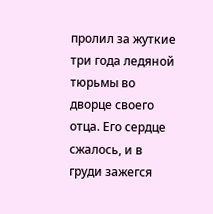пролил за жуткие три года ледяной тюрьмы во дворце своего отца. Его сердце сжалось, и в груди зажегся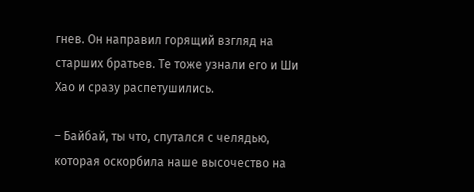гнев. Он направил горящий взгляд на старших братьев. Те тоже узнали его и Ши Хао и сразу распетушились.

– Байбай, ты что, спутался с челядью, которая оскорбила наше высочество на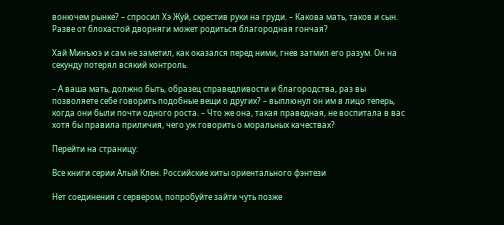вонючем рынке? – спросил Хэ Жуй, скрестив руки на груди. – Какова мать, таков и сын. Разве от блохастой дворняги может родиться благородная гончая?

Хай Минъюэ и сам не заметил, как оказался перед ними, гнев затмил его разум. Он на секунду потерял всякий контроль.

– А ваша мать, должно быть, образец справедливости и благородства, раз вы позволяете себе говорить подобные вещи о других? – выплюнул он им в лицо теперь, когда они были почти одного роста. – Что же она, такая праведная, не воспитала в вас хотя бы правила приличия, чего уж говорить о моральных качествах?

Перейти на страницу:

Все книги серии Алый Клен. Российские хиты ориентального фэнтези

Нет соединения с сервером, попробуйте зайти чуть позже